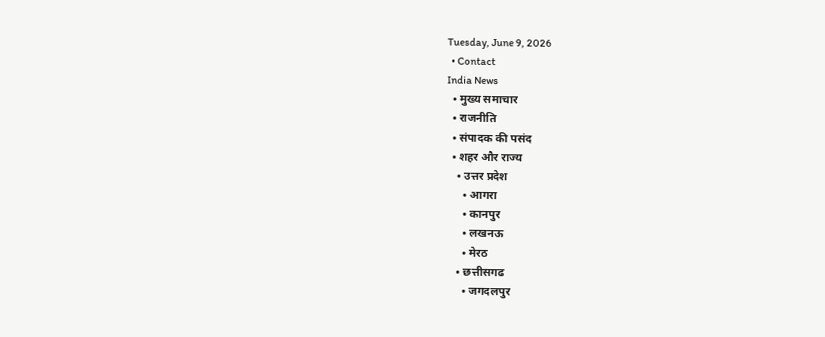Tuesday, June 9, 2026
  • Contact
India News
  • मुख्य समाचार
  • राजनीति
  • संपादक की पसंद
  • शहर और राज्य
    • उत्तर प्रदेश
      • आगरा
      • कानपुर
      • लखनऊ
      • मेरठ
    • छत्तीसगढ
      • जगदलपुर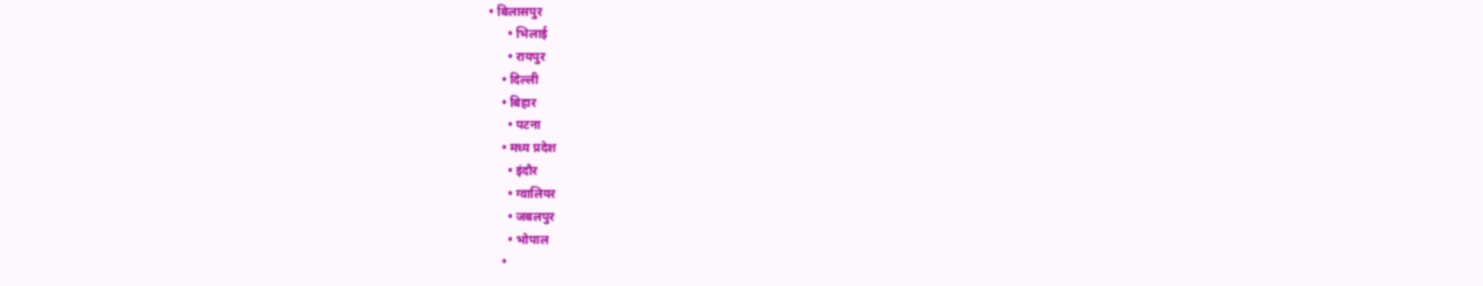• बिलासपुर
      • भिलाई
      • रायपुर
    • दिल्ली
    • बिहार
      • पटना
    • मध्य प्रदेश
      • इंदौर
      • ग्वालियर
      • जबलपुर
      • भोपाल
    •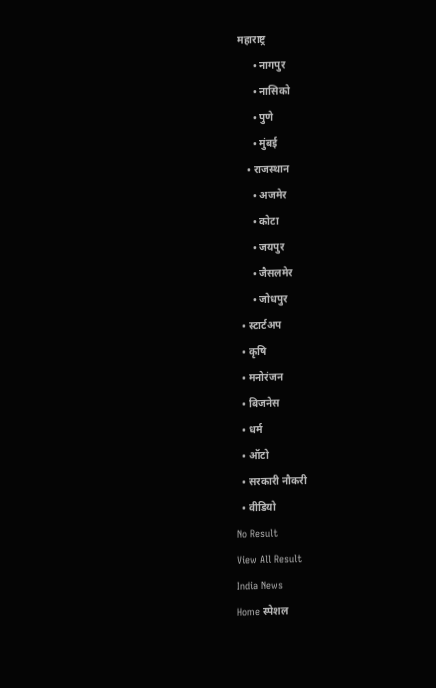महाराष्ट्र
      • नागपुर
      • नासिको
      • पुणे
      • मुंबई
    • राजस्थान
      • अजमेर
      • कोटा
      • जयपुर
      • जैसलमेर
      • जोधपुर
  • स्टार्टअप
  • कृषि
  • मनोरंजन
  • बिजनेस
  • धर्म
  • ऑटो
  • सरकारी नौकरी
  • वीडियो
No Result
View All Result
India News
Home स्पेशल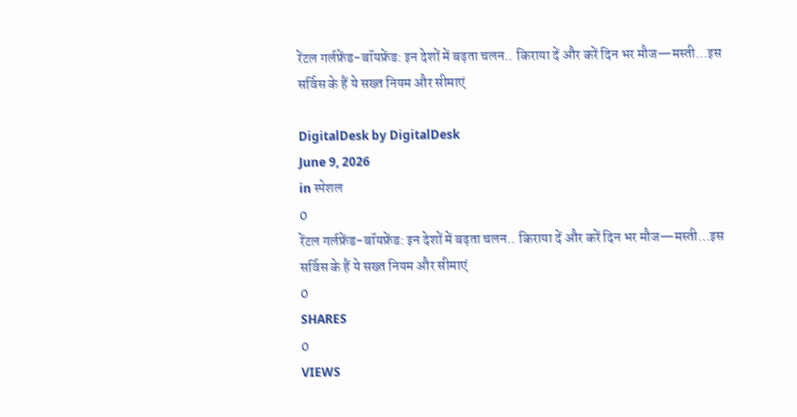रेंटल गर्लफ्रेंड-बॉयफ्रेंड: इन देशों में बढ़ता चलन.. किराया दें और करें दिन भर मौज—मस्ती…इस सर्विस के हैं ये सख्त नियम और सीमाएं

DigitalDesk by DigitalDesk
June 9, 2026
in स्पेशल
0
रेंटल गर्लफ्रेंड-बॉयफ्रेंड: इन देशों में बढ़ता चलन.. किराया दें और करें दिन भर मौज—मस्ती…इस सर्विस के हैं ये सख्त नियम और सीमाएं
0
SHARES
0
VIEWS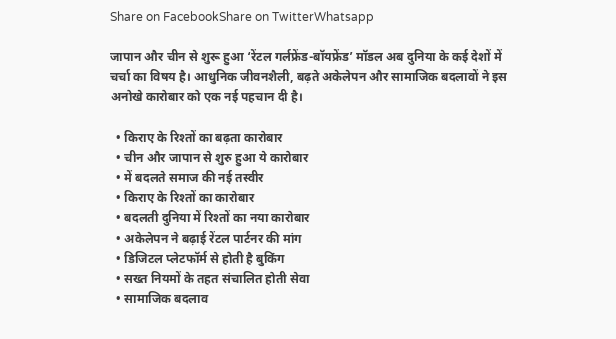Share on FacebookShare on TwitterWhatsapp

जापान और चीन से शुरू हुआ ‘रेंटल गर्लफ्रेंड-बॉयफ्रेंड’ मॉडल अब दुनिया के कई देशों में चर्चा का विषय है। आधुनिक जीवनशैली, बढ़ते अकेलेपन और सामाजिक बदलावों ने इस अनोखे कारोबार को एक नई पहचान दी है।

  • किराए के रिश्तों का बढ़ता कारोबार
  • चीन और जापान से शुरु हुआ ये कारोबार
  • में बदलते समाज की नई तस्वीर
  • किराए के रिश्तों का कारोबार
  • बदलती दुनिया में रिश्तों का नया कारोबार
  • अकेलेपन ने बढ़ाई रेंटल पार्टनर की मांग
  • डिजिटल प्लेटफॉर्म से होती है बुकिंग
  • सख्त नियमों के तहत संचालित होती सेवा
  • सामाजिक बदलाव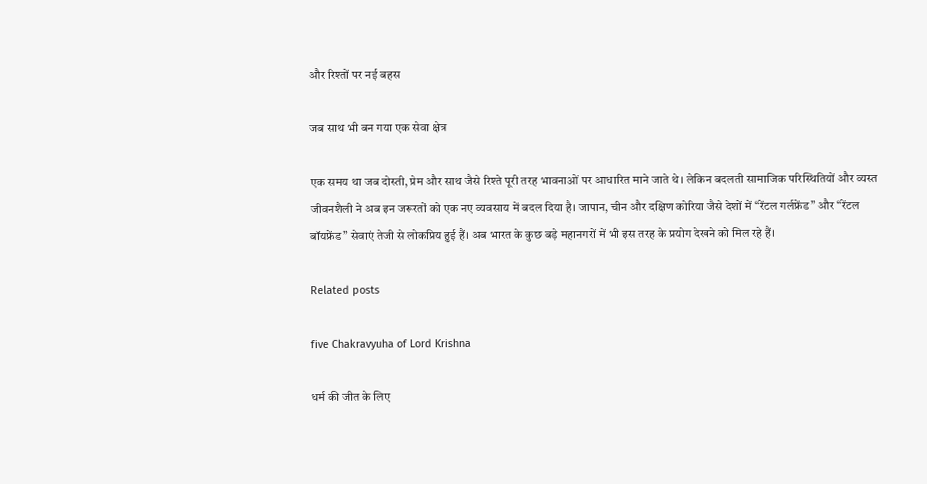और रिश्तों पर नई बहस

जब साथ भी बन गया एक सेवा क्षेत्र

एक समय था जब दोस्ती, प्रेम और साथ जैसे रिश्ते पूरी तरह भावनाओं पर आधारित माने जाते थे। लेकिन बदलती सामाजिक परिस्थितियों और व्यस्त जीवनशैली ने अब इन जरूरतों को एक नए व्यवसाय में बदल दिया है। जापान, चीन और दक्षिण कोरिया जैसे देशों में “रेंटल गर्लफ्रेंड” और “रेंटल बॉयफ्रेंड” सेवाएं तेजी से लोकप्रिय हुई हैं। अब भारत के कुछ बड़े महानगरों में भी इस तरह के प्रयोग देखने को मिल रहे हैं।

Related posts

five Chakravyuha of Lord Krishna

धर्म की जीत के लिए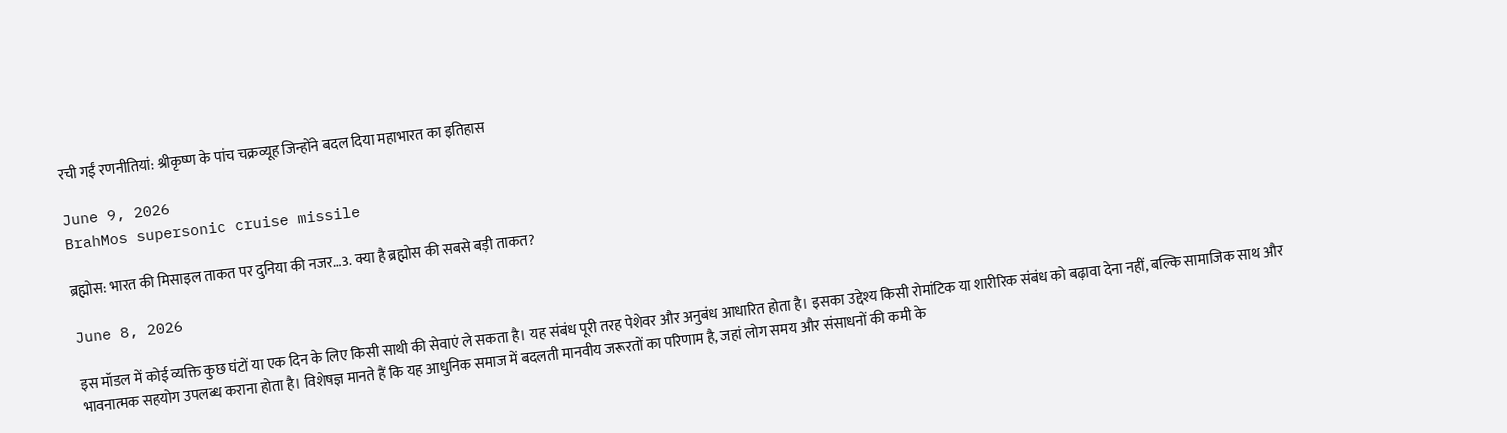रची गईं रणनीतियां: श्रीकृष्ण के पांच चक्रव्यूह जिन्होंने बदल दिया महाभारत का इतिहास

June 9, 2026
BrahMos supersonic cruise missile

ब्रह्मोस: भारत की मिसाइल ताकत पर दुनिया की नजर…3. क्या है ब्रह्मोस की सबसे बड़ी ताकत?

June 8, 2026

इस मॉडल में कोई व्यक्ति कुछ घंटों या एक दिन के लिए किसी साथी की सेवाएं ले सकता है। यह संबंध पूरी तरह पेशेवर और अनुबंध आधारित होता है। इसका उद्देश्य किसी रोमांटिक या शारीरिक संबंध को बढ़ावा देना नहीं, बल्कि सामाजिक साथ और भावनात्मक सहयोग उपलब्ध कराना होता है। विशेषज्ञ मानते हैं कि यह आधुनिक समाज में बदलती मानवीय जरूरतों का परिणाम है, जहां लोग समय और संसाधनों की कमी के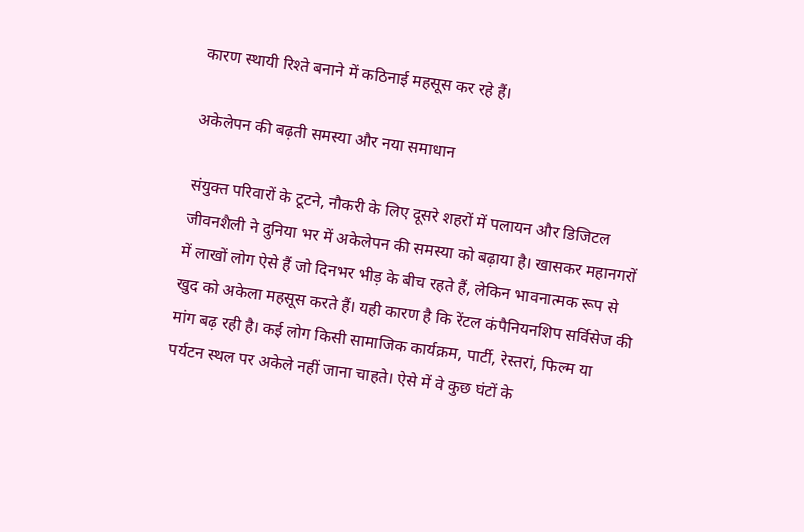कारण स्थायी रिश्ते बनाने में कठिनाई महसूस कर रहे हैं।

अकेलेपन की बढ़ती समस्या और नया समाधान

संयुक्त परिवारों के टूटने, नौकरी के लिए दूसरे शहरों में पलायन और डिजिटल जीवनशैली ने दुनिया भर में अकेलेपन की समस्या को बढ़ाया है। खासकर महानगरों में लाखों लोग ऐसे हैं जो दिनभर भीड़ के बीच रहते हैं, लेकिन भावनात्मक रूप से खुद को अकेला महसूस करते हैं। यही कारण है कि रेंटल कंपैनियनशिप सर्विसेज की मांग बढ़ रही है। कई लोग किसी सामाजिक कार्यक्रम, पार्टी, रेस्तरां, फिल्म या पर्यटन स्थल पर अकेले नहीं जाना चाहते। ऐसे में वे कुछ घंटों के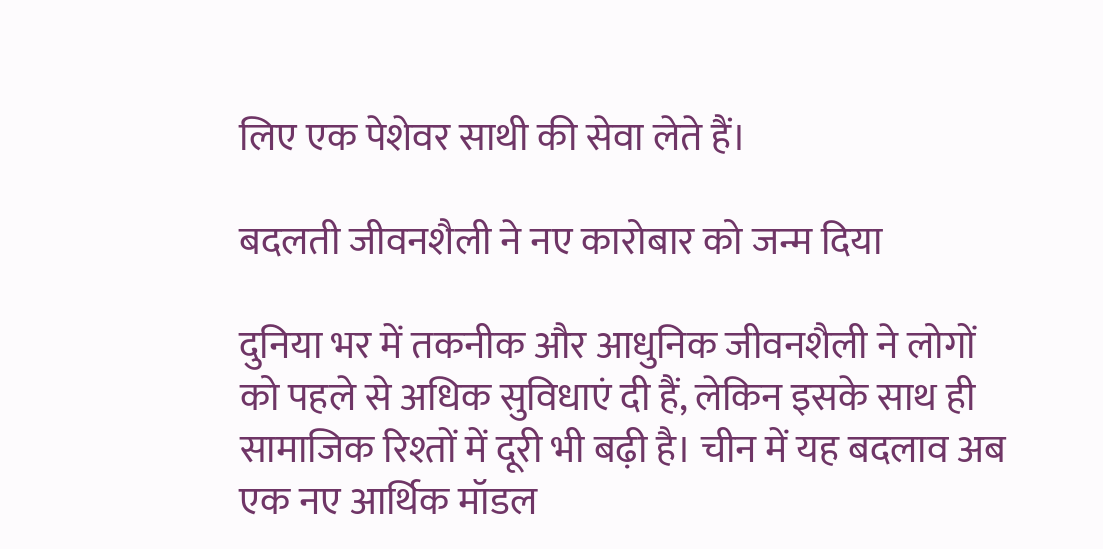लिए एक पेशेवर साथी की सेवा लेते हैं।

बदलती जीवनशैली ने नए कारोबार को जन्म दिया

दुनिया भर में तकनीक और आधुनिक जीवनशैली ने लोगों को पहले से अधिक सुविधाएं दी हैं, लेकिन इसके साथ ही सामाजिक रिश्तों में दूरी भी बढ़ी है। चीन में यह बदलाव अब एक नए आर्थिक मॉडल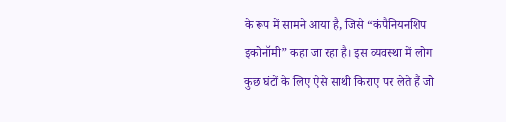के रूप में सामने आया है, जिसे “कंपैनियनशिप इकोनॉमी” कहा जा रहा है। इस व्यवस्था में लोग कुछ घंटों के लिए ऐसे साथी किराए पर लेते हैं जो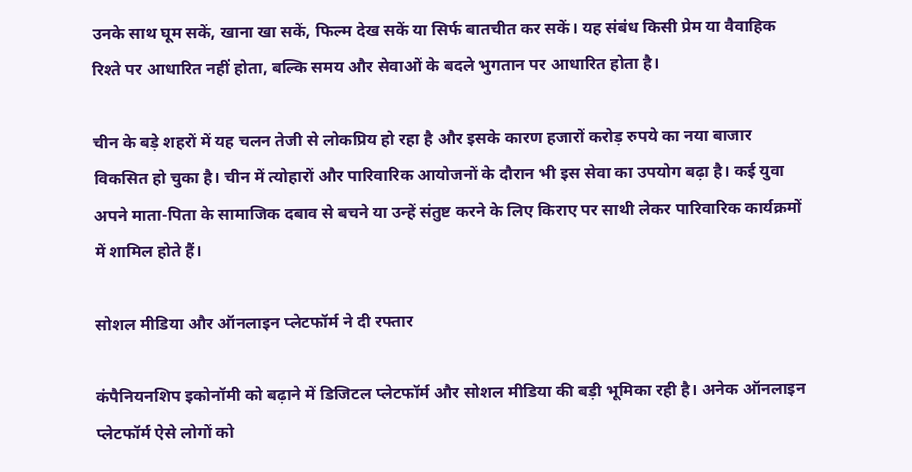उनके साथ घूम सकें, खाना खा सकें, फिल्म देख सकें या सिर्फ बातचीत कर सकें। यह संबंध किसी प्रेम या वैवाहिक रिश्ते पर आधारित नहीं होता, बल्कि समय और सेवाओं के बदले भुगतान पर आधारित होता है।

चीन के बड़े शहरों में यह चलन तेजी से लोकप्रिय हो रहा है और इसके कारण हजारों करोड़ रुपये का नया बाजार विकसित हो चुका है। चीन में त्योहारों और पारिवारिक आयोजनों के दौरान भी इस सेवा का उपयोग बढ़ा है। कई युवा अपने माता-पिता के सामाजिक दबाव से बचने या उन्हें संतुष्ट करने के लिए किराए पर साथी लेकर पारिवारिक कार्यक्रमों में शामिल होते हैं।

सोशल मीडिया और ऑनलाइन प्लेटफॉर्म ने दी रफ्तार

कंपैनियनशिप इकोनॉमी को बढ़ाने में डिजिटल प्लेटफॉर्म और सोशल मीडिया की बड़ी भूमिका रही है। अनेक ऑनलाइन प्लेटफॉर्म ऐसे लोगों को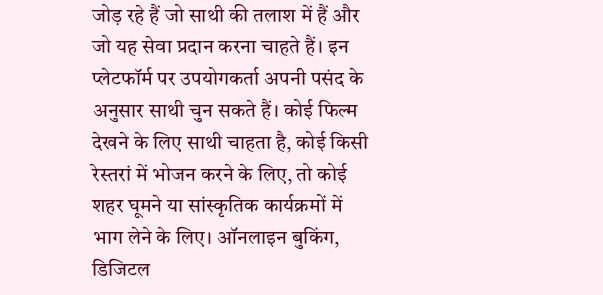जोड़ रहे हैं जो साथी की तलाश में हैं और जो यह सेवा प्रदान करना चाहते हैं। इन प्लेटफॉर्म पर उपयोगकर्ता अपनी पसंद के अनुसार साथी चुन सकते हैं। कोई फिल्म देखने के लिए साथी चाहता है, कोई किसी रेस्तरां में भोजन करने के लिए, तो कोई शहर घूमने या सांस्कृतिक कार्यक्रमों में भाग लेने के लिए। ऑनलाइन बुकिंग, डिजिटल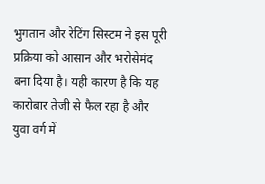भुगतान और रेटिंग सिस्टम ने इस पूरी प्रक्रिया को आसान और भरोसेमंद बना दिया है। यही कारण है कि यह कारोबार तेजी से फैल रहा है और युवा वर्ग में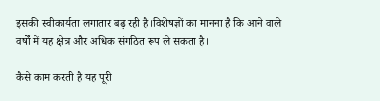इसकी स्वीकार्यता लगातार बढ़ रही है।विशेषज्ञों का मानना है कि आने वाले वर्षों में यह क्षेत्र और अधिक संगठित रूप ले सकता है।

कैसे काम करती है यह पूरी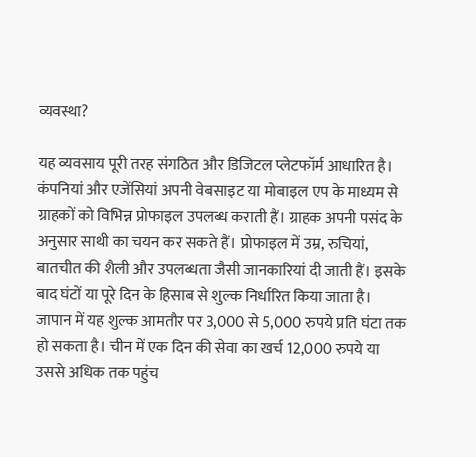व्यवस्था?

यह व्यवसाय पूरी तरह संगठित और डिजिटल प्लेटफॉर्म आधारित है। कंपनियां और एजेंसियां अपनी वेबसाइट या मोबाइल एप के माध्यम से ग्राहकों को विभिन्न प्रोफाइल उपलब्ध कराती हैं। ग्राहक अपनी पसंद के अनुसार साथी का चयन कर सकते हैं। प्रोफाइल में उम्र, रुचियां, बातचीत की शैली और उपलब्धता जैसी जानकारियां दी जाती हैं। इसके बाद घंटों या पूरे दिन के हिसाब से शुल्क निर्धारित किया जाता है। जापान में यह शुल्क आमतौर पर 3,000 से 5,000 रुपये प्रति घंटा तक हो सकता है। चीन में एक दिन की सेवा का खर्च 12,000 रुपये या उससे अधिक तक पहुंच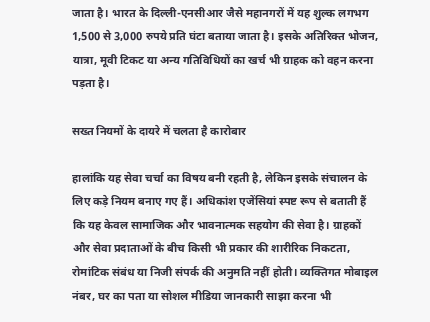जाता है। भारत के दिल्ली-एनसीआर जैसे महानगरों में यह शुल्क लगभग 1,500 से 3,000 रुपये प्रति घंटा बताया जाता है। इसके अतिरिक्त भोजन, यात्रा, मूवी टिकट या अन्य गतिविधियों का खर्च भी ग्राहक को वहन करना पड़ता है।

सख्त नियमों के दायरे में चलता है कारोबार

हालांकि यह सेवा चर्चा का विषय बनी रहती है, लेकिन इसके संचालन के लिए कड़े नियम बनाए गए हैं। अधिकांश एजेंसियां स्पष्ट रूप से बताती हैं कि यह केवल सामाजिक और भावनात्मक सहयोग की सेवा है। ग्राहकों और सेवा प्रदाताओं के बीच किसी भी प्रकार की शारीरिक निकटता, रोमांटिक संबंध या निजी संपर्क की अनुमति नहीं होती। व्यक्तिगत मोबाइल नंबर, घर का पता या सोशल मीडिया जानकारी साझा करना भी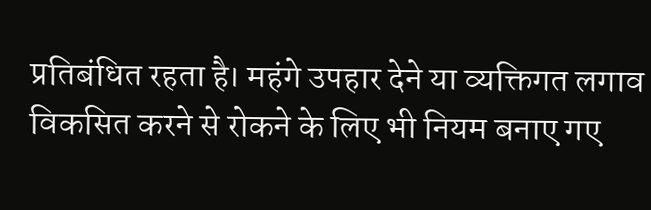प्रतिबंधित रहता है। महंगे उपहार देने या व्यक्तिगत लगाव विकसित करने से रोकने के लिए भी नियम बनाए गए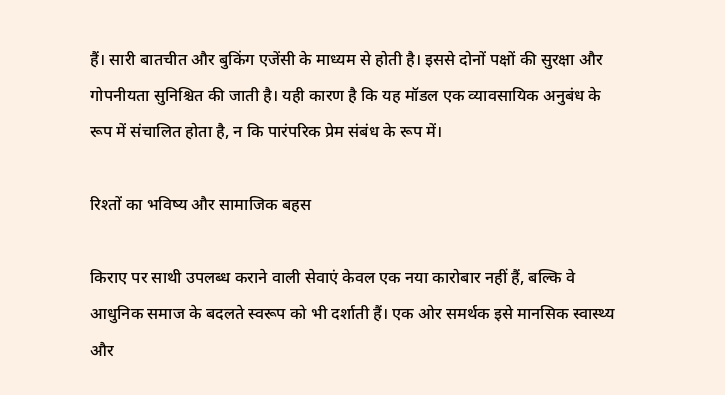हैं। सारी बातचीत और बुकिंग एजेंसी के माध्यम से होती है। इससे दोनों पक्षों की सुरक्षा और गोपनीयता सुनिश्चित की जाती है। यही कारण है कि यह मॉडल एक व्यावसायिक अनुबंध के रूप में संचालित होता है, न कि पारंपरिक प्रेम संबंध के रूप में।

रिश्तों का भविष्य और सामाजिक बहस

किराए पर साथी उपलब्ध कराने वाली सेवाएं केवल एक नया कारोबार नहीं हैं, बल्कि वे आधुनिक समाज के बदलते स्वरूप को भी दर्शाती हैं। एक ओर समर्थक इसे मानसिक स्वास्थ्य और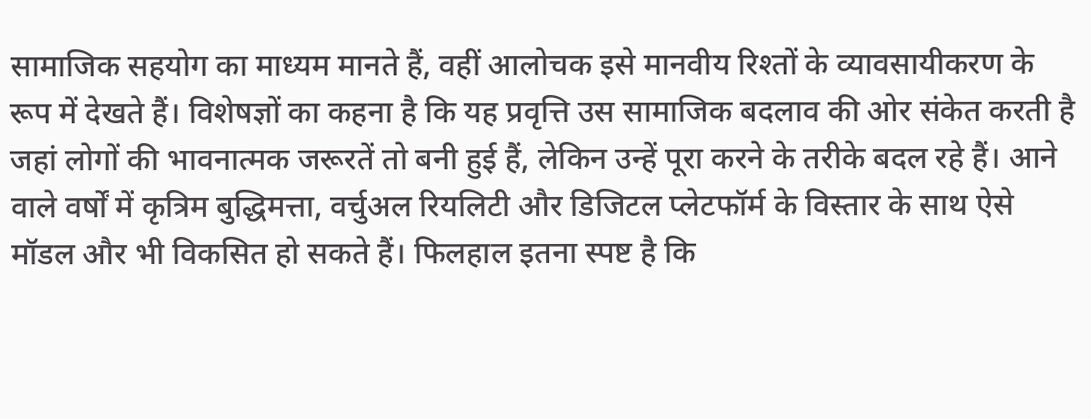सामाजिक सहयोग का माध्यम मानते हैं, वहीं आलोचक इसे मानवीय रिश्तों के व्यावसायीकरण के रूप में देखते हैं। विशेषज्ञों का कहना है कि यह प्रवृत्ति उस सामाजिक बदलाव की ओर संकेत करती है जहां लोगों की भावनात्मक जरूरतें तो बनी हुई हैं, लेकिन उन्हें पूरा करने के तरीके बदल रहे हैं। आने वाले वर्षों में कृत्रिम बुद्धिमत्ता, वर्चुअल रियलिटी और डिजिटल प्लेटफॉर्म के विस्तार के साथ ऐसे मॉडल और भी विकसित हो सकते हैं। फिलहाल इतना स्पष्ट है कि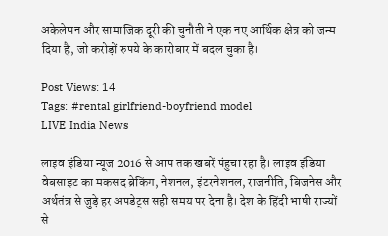अकेलेपन और सामाजिक दूरी की चुनौती ने एक नए आर्थिक क्षेत्र को जन्म दिया है, जो करोड़ों रुपये के कारोबार में बदल चुका है।

Post Views: 14
Tags: #rental girlfriend-boyfriend model
LIVE India News

लाइव इंडिया न्यूज 2016 से आप तक खबरें पंहुचा रहा है। लाइव इंडिया वेबसाइट का मकसद ब्रेकिंग, नेशनल, इंटरनेशनल, राजनीति, बिजनेस और अर्थतंत्र से जुड़े हर अपडेट्स सही समय पर देना है। देश के हिंदी भाषी राज्यों से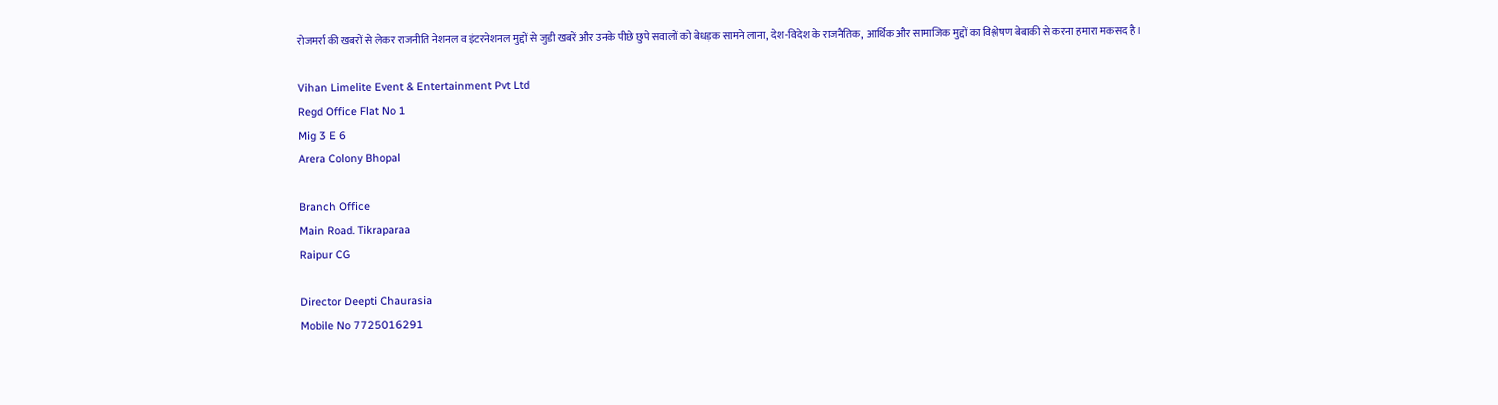रोजमर्रा की खबरों से लेकर राजनीति नेशनल व इंटरनेशनल मुद्दों से जुडी खबरें और उनके पीछे छुपे सवालों को बेधड़क सामने लाना, देश-विदेश के राजनैतिक, आर्थिक और सामाजिक मुद्दों का विश्लेषण बेबाकी से करना हमारा मकसद है।

Vihan Limelite Event & Entertainment Pvt Ltd
Regd Office Flat No 1
Mig 3 E 6
Arera Colony Bhopal

Branch Office
Main Road. Tikraparaa
Raipur CG

Director Deepti Chaurasia
Mobile No 7725016291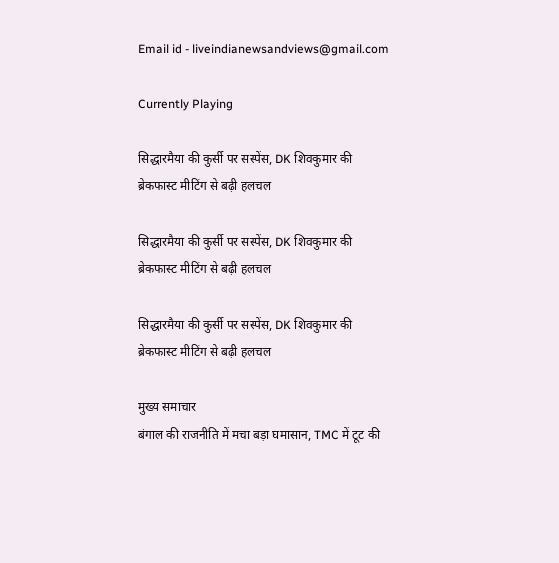Email id - liveindianewsandviews@gmail.com

Currently Playing

सिद्धारमैया की कुर्सी पर सस्पेंस, DK शिवकुमार की ब्रेकफास्ट मीटिंग से बढ़ी हलचल

सिद्धारमैया की कुर्सी पर सस्पेंस, DK शिवकुमार की ब्रेकफास्ट मीटिंग से बढ़ी हलचल

सिद्धारमैया की कुर्सी पर सस्पेंस, DK शिवकुमार की ब्रेकफास्ट मीटिंग से बढ़ी हलचल

मुख्य समाचार
बंगाल की राजनीति में मचा बड़ा घमासान, TMC में टूट की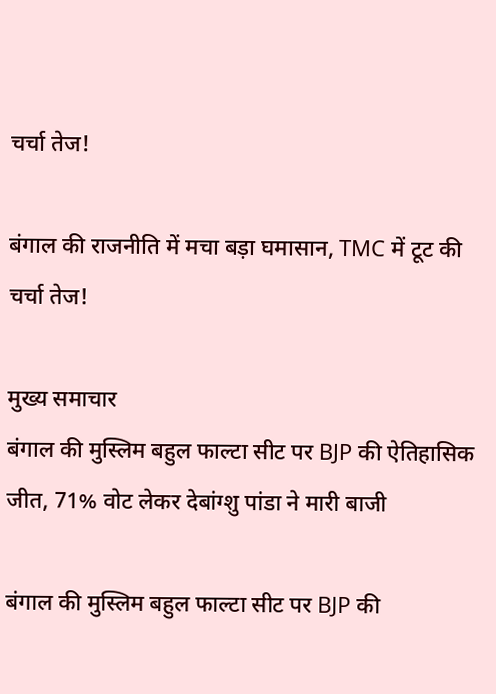चर्चा तेज!

बंगाल की राजनीति में मचा बड़ा घमासान, TMC में टूट की चर्चा तेज!

मुख्य समाचार
बंगाल की मुस्लिम बहुल फाल्टा सीट पर BJP की ऐतिहासिक जीत, 71% वोट लेकर देबांग्शु पांडा ने मारी बाजी

बंगाल की मुस्लिम बहुल फाल्टा सीट पर BJP की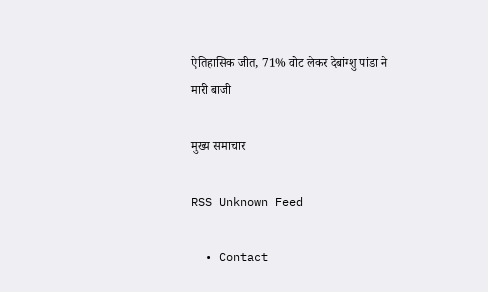ऐतिहासिक जीत, 71% वोट लेकर देबांग्शु पांडा ने मारी बाजी

मुख्य समाचार

RSS Unknown Feed

  • Contact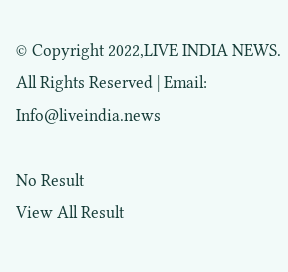© Copyright 2022,LIVE INDIA NEWS. All Rights Reserved | Email: Info@liveindia.news

No Result
View All Result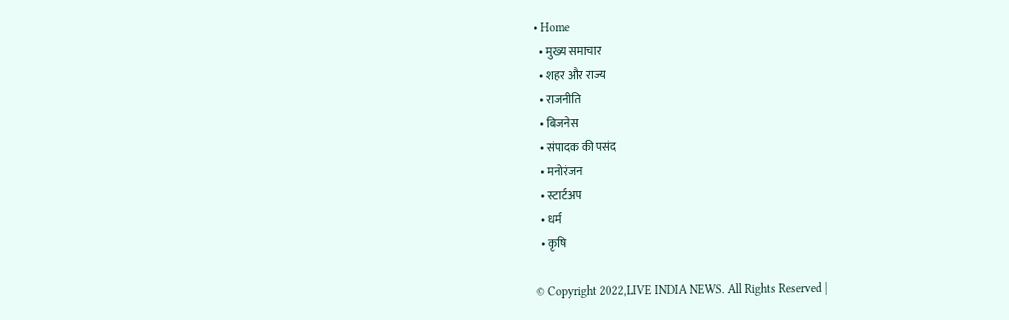• Home
  • मुख्य समाचार
  • शहर और राज्य
  • राजनीति
  • बिजनेस
  • संपादक की पसंद
  • मनोरंजन
  • स्टार्टअप
  • धर्म
  • कृषि

© Copyright 2022,LIVE INDIA NEWS. All Rights Reserved |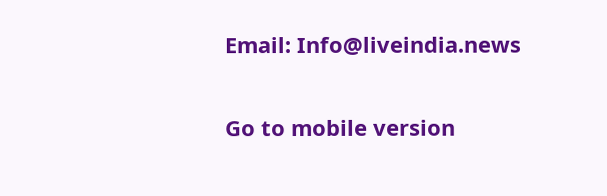Email: Info@liveindia.news

Go to mobile version